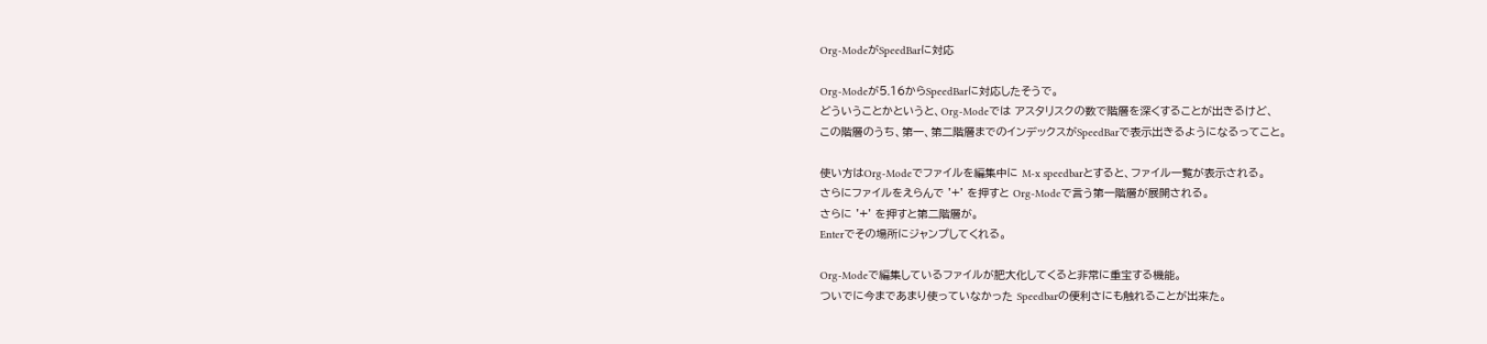Org-ModeがSpeedBarに対応

Org-Modeが5.16からSpeedBarに対応したそうで。
どういうことかというと、Org-Modeでは アスタリスクの数で階層を深くすることが出きるけど、
この階層のうち、第一、第二階層までのインデックスがSpeedBarで表示出きるようになるってこと。

使い方はOrg-Modeでファイルを編集中に M-x speedbarとすると、ファイル一覧が表示される。
さらにファイルをえらんで '+' を押すと Org-Modeで言う第一階層が展開される。
さらに '+' を押すと第二階層が。
Enterでその場所にジャンプしてくれる。

Org-Modeで編集しているファイルが肥大化してくると非常に重宝する機能。
ついでに今まであまり使っていなかった Speedbarの便利さにも触れることが出来た。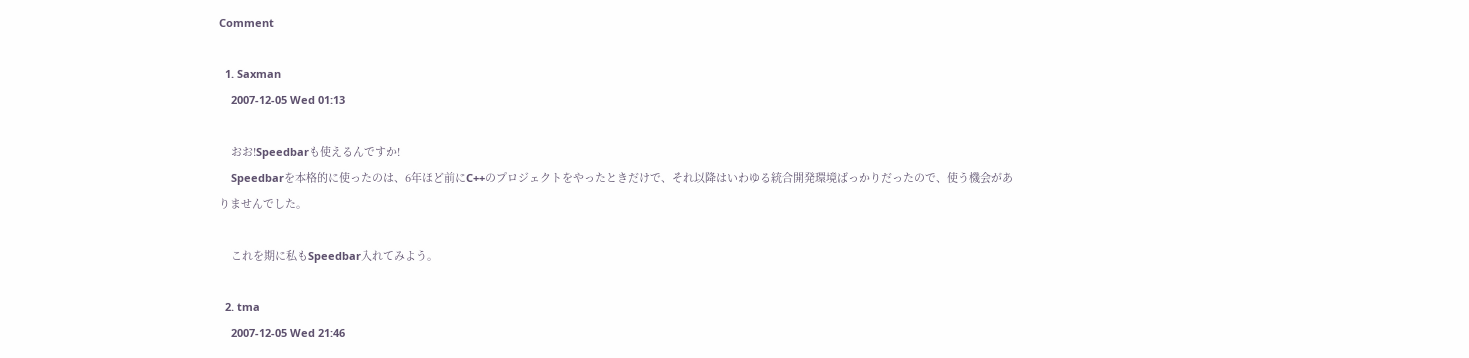Comment

  1. Saxman
    2007-12-05 Wed 01:13

    おお!Speedbarも使えるんですか!
    Speedbarを本格的に使ったのは、6年ほど前にC++のプロジェクトをやったときだけで、それ以降はいわゆる統合開発環境ばっかりだったので、使う機会がありませんでした。

    これを期に私もSpeedbar入れてみよう。

  2. tma
    2007-12-05 Wed 21:46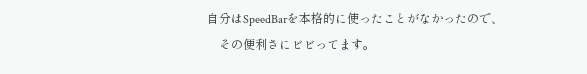自分はSpeedBarを本格的に使ったことがなかったので、
    その便利さにビビってます。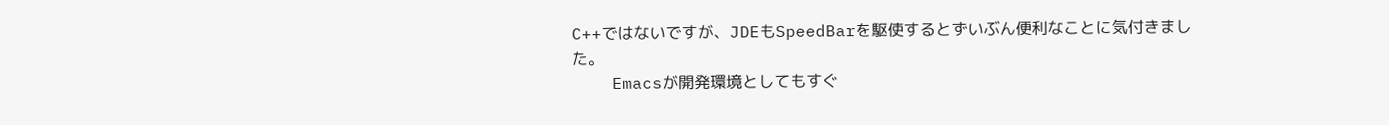C++ではないですが、JDEもSpeedBarを駆使するとずいぶん便利なことに気付きました。
    Emacsが開発環境としてもすぐ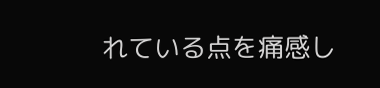れている点を痛感し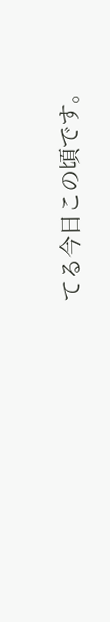てる今日この頃です。